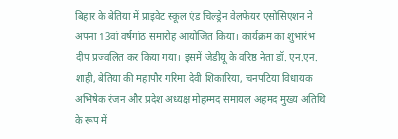बिहार के बेतिया में प्राइवेट स्कूल एंड चिल्ड्रेन वेलफेयर एसोसिएशन ने अपना 13वां वर्षगांठ समारोह आयोजित किया। कार्यक्रम का शुभारंभ दीप प्रज्वलित कर किया गया। इसमें जेडीयू के वरिष्ठ नेता डॉ. एन.एन. शाही, बेतिया की महापौर गरिमा देवी शिकारिया, चनपटिया विधायक अभिषेक रंजन और प्रदेश अध्यक्ष मोहम्मद समायल अहमद मुख्य अतिथि के रूप में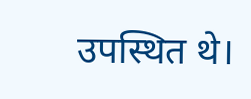उपस्थित थे।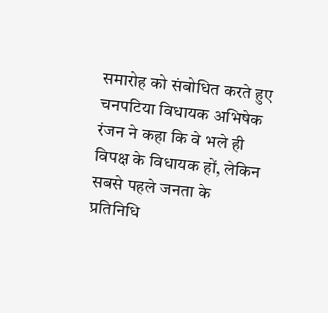समारोह को संबोधित करते हुए चनपटिया विधायक अभिषेक रंजन ने कहा कि वे भले ही विपक्ष के विधायक हों, लेकिन सबसे पहले जनता के प्रतिनिधि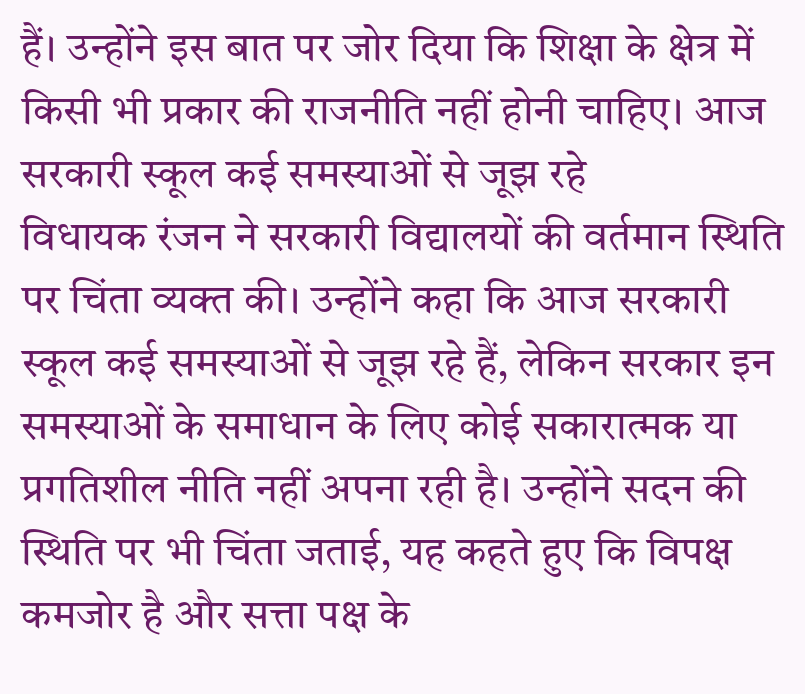हैं। उन्होंने इस बात पर जोर दिया कि शिक्षा के क्षेत्र में किसी भी प्रकार की राजनीति नहीं होनी चाहिए। आज सरकारी स्कूल कई समस्याओं से जूझ रहे
विधायक रंजन ने सरकारी विद्यालयों की वर्तमान स्थिति पर चिंता व्यक्त की। उन्होंने कहा कि आज सरकारी स्कूल कई समस्याओं से जूझ रहे हैं, लेकिन सरकार इन समस्याओं के समाधान के लिए कोई सकारात्मक या प्रगतिशील नीति नहीं अपना रही है। उन्होंने सदन की स्थिति पर भी चिंता जताई, यह कहते हुए कि विपक्ष कमजोर है और सत्ता पक्ष के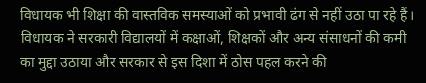विधायक भी शिक्षा की वास्तविक समस्याओं को प्रभावी ढंग से नहीं उठा पा रहे हैं। विधायक ने सरकारी विद्यालयों में कक्षाओं, शिक्षकों और अन्य संसाधनों की कमी का मुद्दा उठाया और सरकार से इस दिशा में ठोस पहल करने की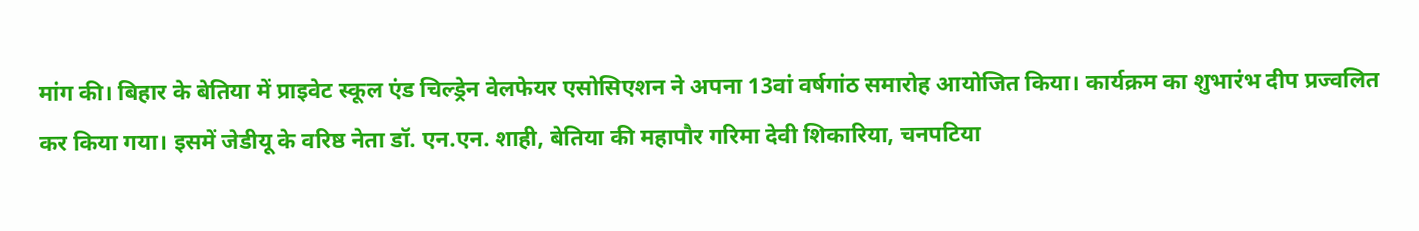मांग की। बिहार के बेतिया में प्राइवेट स्कूल एंड चिल्ड्रेन वेलफेयर एसोसिएशन ने अपना 13वां वर्षगांठ समारोह आयोजित किया। कार्यक्रम का शुभारंभ दीप प्रज्वलित कर किया गया। इसमें जेडीयू के वरिष्ठ नेता डॉ. एन.एन. शाही, बेतिया की महापौर गरिमा देवी शिकारिया, चनपटिया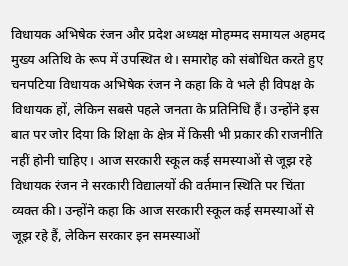विधायक अभिषेक रंजन और प्रदेश अध्यक्ष मोहम्मद समायल अहमद मुख्य अतिथि के रूप में उपस्थित थे। समारोह को संबोधित करते हुए चनपटिया विधायक अभिषेक रंजन ने कहा कि वे भले ही विपक्ष के विधायक हों, लेकिन सबसे पहले जनता के प्रतिनिधि हैं। उन्होंने इस बात पर जोर दिया कि शिक्षा के क्षेत्र में किसी भी प्रकार की राजनीति नहीं होनी चाहिए। आज सरकारी स्कूल कई समस्याओं से जूझ रहे
विधायक रंजन ने सरकारी विद्यालयों की वर्तमान स्थिति पर चिंता व्यक्त की। उन्होंने कहा कि आज सरकारी स्कूल कई समस्याओं से जूझ रहे हैं, लेकिन सरकार इन समस्याओं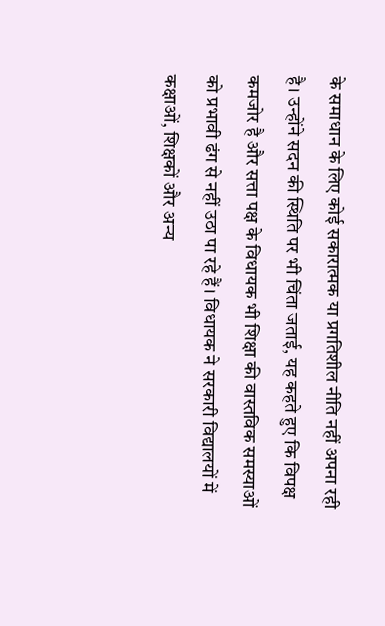के समाधान के लिए कोई सकारात्मक या प्रगतिशील नीति नहीं अपना रही है। उन्होंने सदन की स्थिति पर भी चिंता जताई, यह कहते हुए कि विपक्ष कमजोर है और सत्ता पक्ष के विधायक भी शिक्षा की वास्तविक समस्याओं को प्रभावी ढंग से नहीं उठा पा रहे हैं। विधायक ने सरकारी विद्यालयों में कक्षाओं, शिक्षकों और अन्य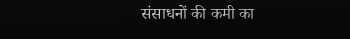संसाधनों की कमी का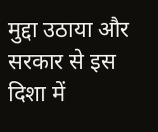मुद्दा उठाया और सरकार से इस दिशा में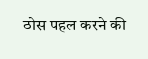ठोस पहल करने की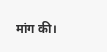मांग की।